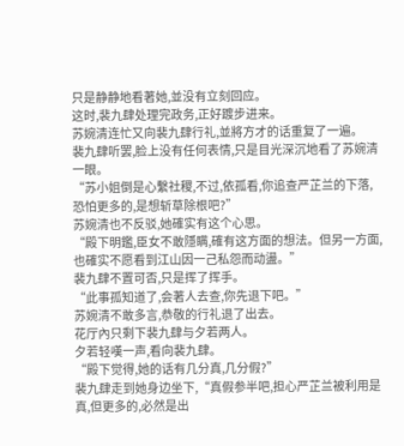只是静静地看著她,並没有立刻回应。
这时,裴九肆处理完政务,正好踱步进来。
苏婉清连忙又向裴九肆行礼,並將方才的话重复了一遍。
裴九肆听罢,脸上没有任何表情,只是目光深沉地看了苏婉清一眼。
“苏小姐倒是心繫社稷,不过,依孤看,你追查严芷兰的下落,恐怕更多的,是想斩草除根吧?”
苏婉清也不反驳,她確实有这个心思。
“殿下明鑑,臣女不敢隱瞒,確有这方面的想法。但另一方面,也確实不愿看到江山因一己私怨而动盪。”
裴九肆不置可否,只是挥了挥手。
“此事孤知道了,会著人去查,你先退下吧。”
苏婉清不敢多言,恭敬的行礼退了出去。
花厅內只剩下裴九肆与夕若两人。
夕若轻嘆一声,看向裴九肆。
“殿下觉得,她的话有几分真,几分假?”
裴九肆走到她身边坐下,“真假参半吧,担心严芷兰被利用是真,但更多的,必然是出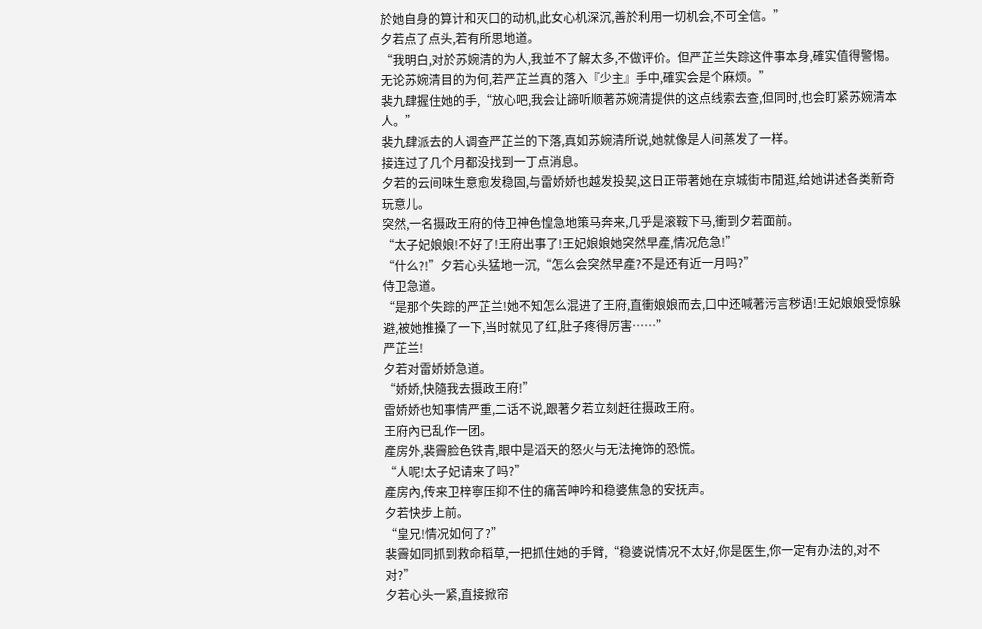於她自身的算计和灭口的动机,此女心机深沉,善於利用一切机会,不可全信。”
夕若点了点头,若有所思地道。
“我明白,对於苏婉清的为人,我並不了解太多,不做评价。但严芷兰失踪这件事本身,確实值得警惕。无论苏婉清目的为何,若严芷兰真的落入『少主』手中,確实会是个麻烦。”
裴九肆握住她的手,“放心吧,我会让諦听顺著苏婉清提供的这点线索去查,但同时,也会盯紧苏婉清本人。”
裴九肆派去的人调查严芷兰的下落,真如苏婉清所说,她就像是人间蒸发了一样。
接连过了几个月都没找到一丁点消息。
夕若的云间味生意愈发稳固,与雷娇娇也越发投契,这日正带著她在京城街市閒逛,给她讲述各类新奇玩意儿。
突然,一名摄政王府的侍卫神色惶急地策马奔来,几乎是滚鞍下马,衝到夕若面前。
“太子妃娘娘!不好了!王府出事了!王妃娘娘她突然早產,情况危急!”
“什么?!”夕若心头猛地一沉,“怎么会突然早產?不是还有近一月吗?”
侍卫急道。
“是那个失踪的严芷兰!她不知怎么混进了王府,直衝娘娘而去,口中还喊著污言秽语!王妃娘娘受惊躲避,被她推搡了一下,当时就见了红,肚子疼得厉害……”
严芷兰!
夕若对雷娇娇急道。
“娇娇,快隨我去摄政王府!”
雷娇娇也知事情严重,二话不说,跟著夕若立刻赶往摄政王府。
王府內已乱作一团。
產房外,裴霽脸色铁青,眼中是滔天的怒火与无法掩饰的恐慌。
“人呢!太子妃请来了吗?”
產房內,传来卫梓寧压抑不住的痛苦呻吟和稳婆焦急的安抚声。
夕若快步上前。
“皇兄!情况如何了?”
裴霽如同抓到救命稻草,一把抓住她的手臂,“稳婆说情况不太好,你是医生,你一定有办法的,对不对?”
夕若心头一紧,直接掀帘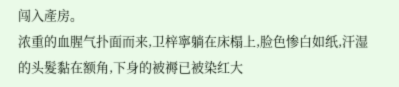闯入產房。
浓重的血腥气扑面而来,卫梓寧躺在床榻上,脸色惨白如纸,汗湿的头髮黏在额角,下身的被褥已被染红大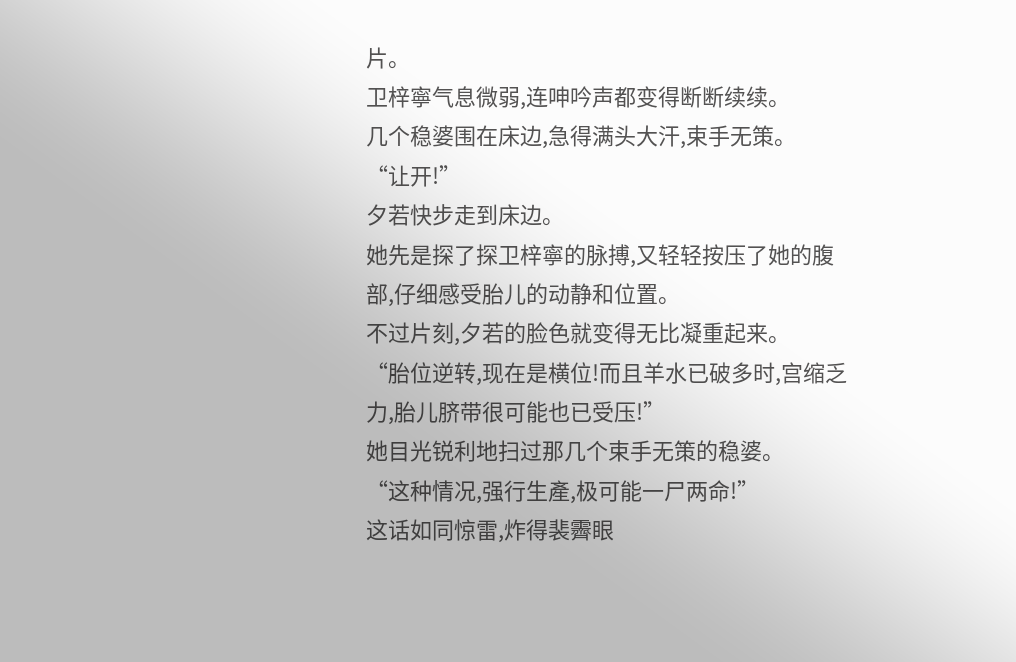片。
卫梓寧气息微弱,连呻吟声都变得断断续续。
几个稳婆围在床边,急得满头大汗,束手无策。
“让开!”
夕若快步走到床边。
她先是探了探卫梓寧的脉搏,又轻轻按压了她的腹部,仔细感受胎儿的动静和位置。
不过片刻,夕若的脸色就变得无比凝重起来。
“胎位逆转,现在是横位!而且羊水已破多时,宫缩乏力,胎儿脐带很可能也已受压!”
她目光锐利地扫过那几个束手无策的稳婆。
“这种情况,强行生產,极可能一尸两命!”
这话如同惊雷,炸得裴霽眼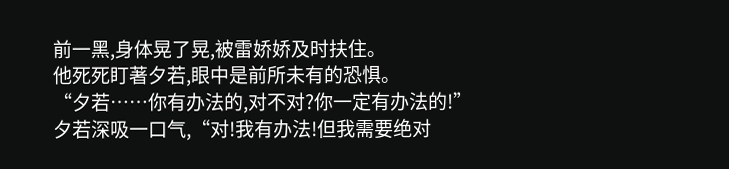前一黑,身体晃了晃,被雷娇娇及时扶住。
他死死盯著夕若,眼中是前所未有的恐惧。
“夕若……你有办法的,对不对?你一定有办法的!”
夕若深吸一口气,“对!我有办法!但我需要绝对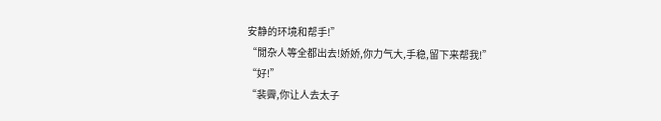安静的环境和帮手!”
“閒杂人等全都出去!娇娇,你力气大,手稳,留下来帮我!”
“好!”
“裴霽,你让人去太子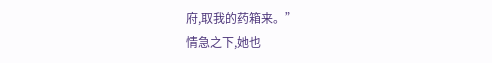府,取我的药箱来。”
情急之下,她也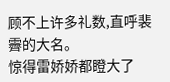顾不上许多礼数,直呼裴霽的大名。
惊得雷娇娇都瞪大了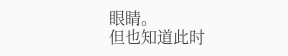眼睛。
但也知道此时